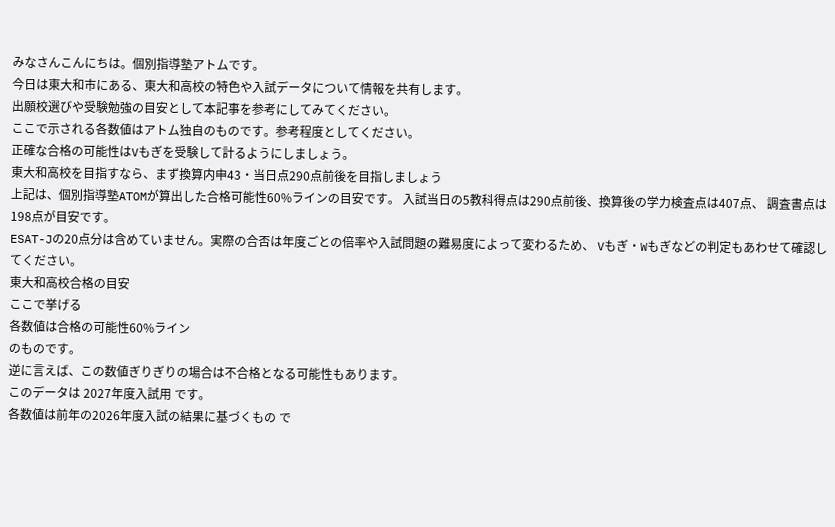みなさんこんにちは。個別指導塾アトムです。
今日は東大和市にある、東大和高校の特色や入試データについて情報を共有します。
出願校選びや受験勉強の目安として本記事を参考にしてみてください。
ここで示される各数値はアトム独自のものです。参考程度としてください。
正確な合格の可能性はVもぎを受験して計るようにしましょう。
東大和高校を目指すなら、まず換算内申43・当日点290点前後を目指しましょう
上記は、個別指導塾ATOMが算出した合格可能性60%ラインの目安です。 入試当日の5教科得点は290点前後、換算後の学力検査点は407点、 調査書点は198点が目安です。
ESAT-Jの20点分は含めていません。実際の合否は年度ごとの倍率や入試問題の難易度によって変わるため、 Vもぎ・Wもぎなどの判定もあわせて確認してください。
東大和高校合格の目安
ここで挙げる
各数値は合格の可能性60%ライン
のものです。
逆に言えば、この数値ぎりぎりの場合は不合格となる可能性もあります。
このデータは 2027年度入試用 です。
各数値は前年の2026年度入試の結果に基づくもの で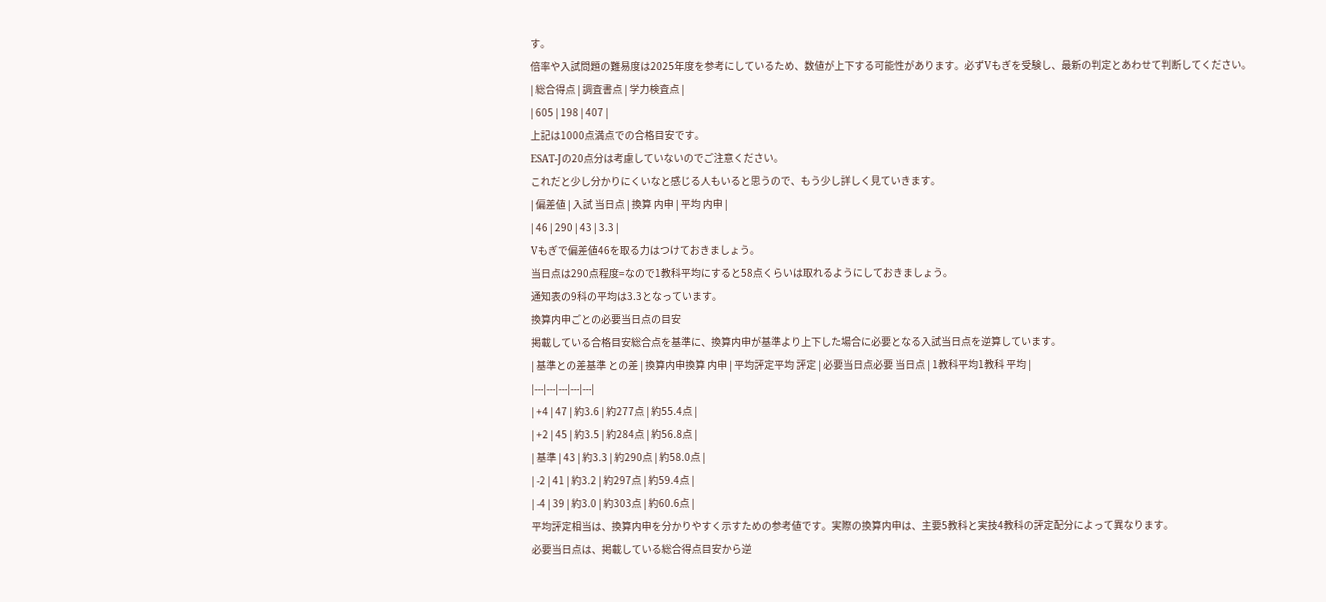す。
倍率や入試問題の難易度は2025年度を参考にしているため、数値が上下する可能性があります。必ずVもぎを受験し、最新の判定とあわせて判断してください。
| 総合得点 | 調査書点 | 学力検査点 |
| 605 | 198 | 407 |
上記は1000点満点での合格目安です。
ESAT-Jの20点分は考慮していないのでご注意ください。
これだと少し分かりにくいなと感じる人もいると思うので、もう少し詳しく見ていきます。
| 偏差値 | 入試 当日点 | 換算 内申 | 平均 内申 |
| 46 | 290 | 43 | 3.3 |
Vもぎで偏差値46を取る力はつけておきましょう。
当日点は290点程度=なので1教科平均にすると58点くらいは取れるようにしておきましょう。
通知表の9科の平均は3.3となっています。
換算内申ごとの必要当日点の目安
掲載している合格目安総合点を基準に、換算内申が基準より上下した場合に必要となる入試当日点を逆算しています。
| 基準との差基準 との差 | 換算内申換算 内申 | 平均評定平均 評定 | 必要当日点必要 当日点 | 1教科平均1教科 平均 |
|---|---|---|---|---|
| +4 | 47 | 約3.6 | 約277点 | 約55.4点 |
| +2 | 45 | 約3.5 | 約284点 | 約56.8点 |
| 基準 | 43 | 約3.3 | 約290点 | 約58.0点 |
| -2 | 41 | 約3.2 | 約297点 | 約59.4点 |
| -4 | 39 | 約3.0 | 約303点 | 約60.6点 |
平均評定相当は、換算内申を分かりやすく示すための参考値です。実際の換算内申は、主要5教科と実技4教科の評定配分によって異なります。
必要当日点は、掲載している総合得点目安から逆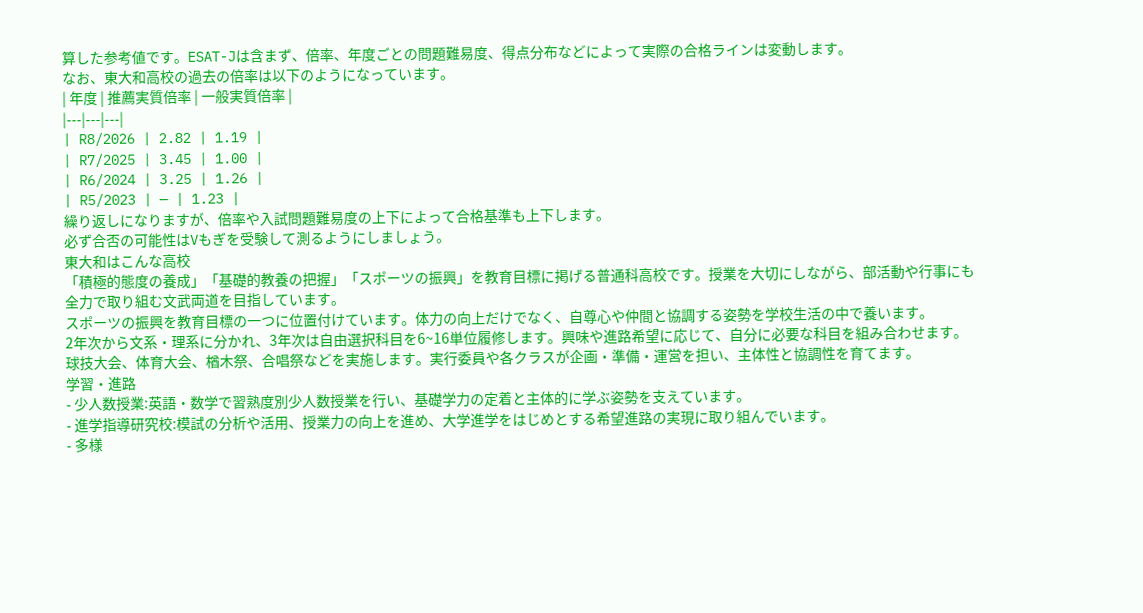算した参考値です。ESAT-Jは含まず、倍率、年度ごとの問題難易度、得点分布などによって実際の合格ラインは変動します。
なお、東大和高校の過去の倍率は以下のようになっています。
| 年度 | 推薦実質倍率 | 一般実質倍率 |
|---|---|---|
| R8/2026 | 2.82 | 1.19 |
| R7/2025 | 3.45 | 1.00 |
| R6/2024 | 3.25 | 1.26 |
| R5/2023 | — | 1.23 |
繰り返しになりますが、倍率や入試問題難易度の上下によって合格基準も上下します。
必ず合否の可能性はVもぎを受験して測るようにしましょう。
東大和はこんな高校
「積極的態度の養成」「基礎的教養の把握」「スポーツの振興」を教育目標に掲げる普通科高校です。授業を大切にしながら、部活動や行事にも全力で取り組む文武両道を目指しています。
スポーツの振興を教育目標の一つに位置付けています。体力の向上だけでなく、自尊心や仲間と協調する姿勢を学校生活の中で養います。
2年次から文系・理系に分かれ、3年次は自由選択科目を6~16単位履修します。興味や進路希望に応じて、自分に必要な科目を組み合わせます。
球技大会、体育大会、楢木祭、合唱祭などを実施します。実行委員や各クラスが企画・準備・運営を担い、主体性と協調性を育てます。
学習・進路
- 少人数授業:英語・数学で習熟度別少人数授業を行い、基礎学力の定着と主体的に学ぶ姿勢を支えています。
- 進学指導研究校:模試の分析や活用、授業力の向上を進め、大学進学をはじめとする希望進路の実現に取り組んでいます。
- 多様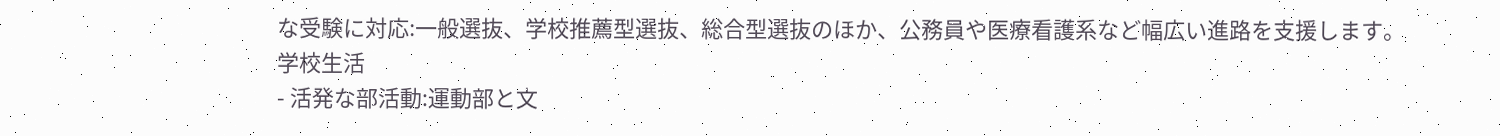な受験に対応:一般選抜、学校推薦型選抜、総合型選抜のほか、公務員や医療看護系など幅広い進路を支援します。
学校生活
- 活発な部活動:運動部と文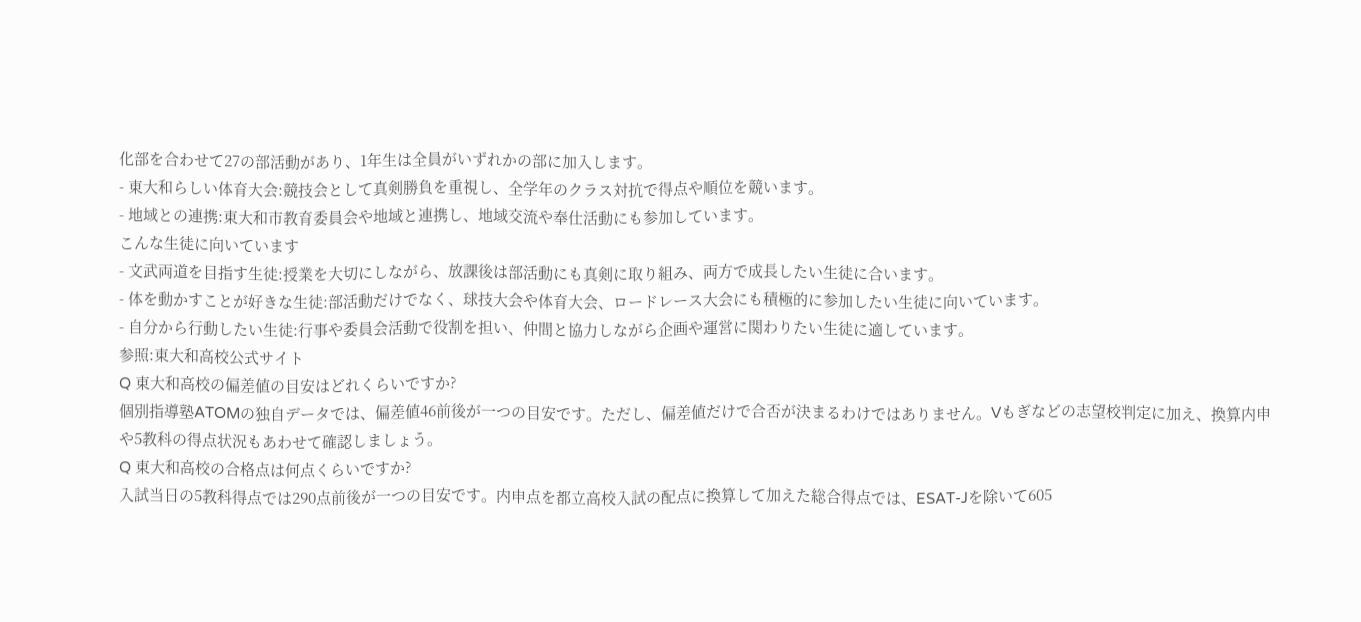化部を合わせて27の部活動があり、1年生は全員がいずれかの部に加入します。
- 東大和らしい体育大会:競技会として真剣勝負を重視し、全学年のクラス対抗で得点や順位を競います。
- 地域との連携:東大和市教育委員会や地域と連携し、地域交流や奉仕活動にも参加しています。
こんな生徒に向いています
- 文武両道を目指す生徒:授業を大切にしながら、放課後は部活動にも真剣に取り組み、両方で成長したい生徒に合います。
- 体を動かすことが好きな生徒:部活動だけでなく、球技大会や体育大会、ロードレース大会にも積極的に参加したい生徒に向いています。
- 自分から行動したい生徒:行事や委員会活動で役割を担い、仲間と協力しながら企画や運営に関わりたい生徒に適しています。
参照:東大和高校公式サイト
Q 東大和高校の偏差値の目安はどれくらいですか?
個別指導塾ATOMの独自データでは、偏差値46前後が一つの目安です。ただし、偏差値だけで合否が決まるわけではありません。Vもぎなどの志望校判定に加え、換算内申や5教科の得点状況もあわせて確認しましょう。
Q 東大和高校の合格点は何点くらいですか?
入試当日の5教科得点では290点前後が一つの目安です。内申点を都立高校入試の配点に換算して加えた総合得点では、ESAT-Jを除いて605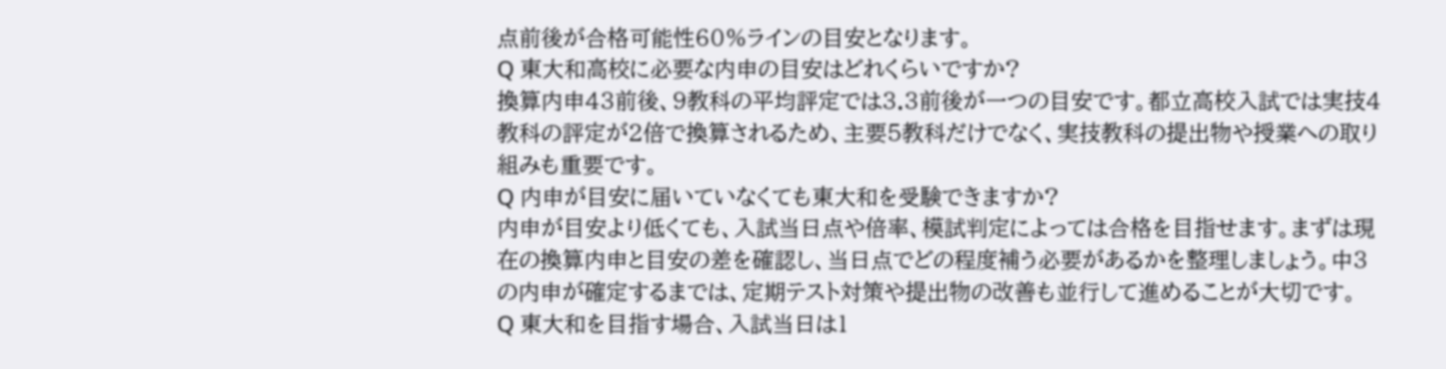点前後が合格可能性60%ラインの目安となります。
Q 東大和高校に必要な内申の目安はどれくらいですか?
換算内申43前後、9教科の平均評定では3.3前後が一つの目安です。都立高校入試では実技4教科の評定が2倍で換算されるため、主要5教科だけでなく、実技教科の提出物や授業への取り組みも重要です。
Q 内申が目安に届いていなくても東大和を受験できますか?
内申が目安より低くても、入試当日点や倍率、模試判定によっては合格を目指せます。まずは現在の換算内申と目安の差を確認し、当日点でどの程度補う必要があるかを整理しましょう。中3の内申が確定するまでは、定期テスト対策や提出物の改善も並行して進めることが大切です。
Q 東大和を目指す場合、入試当日は1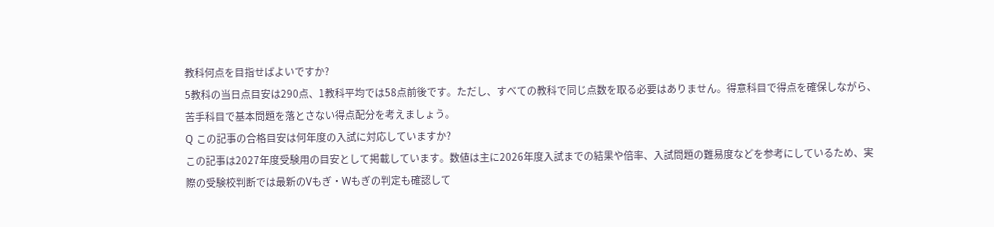教科何点を目指せばよいですか?
5教科の当日点目安は290点、1教科平均では58点前後です。ただし、すべての教科で同じ点数を取る必要はありません。得意科目で得点を確保しながら、苦手科目で基本問題を落とさない得点配分を考えましょう。
Q この記事の合格目安は何年度の入試に対応していますか?
この記事は2027年度受験用の目安として掲載しています。数値は主に2026年度入試までの結果や倍率、入試問題の難易度などを参考にしているため、実際の受験校判断では最新のVもぎ・Wもぎの判定も確認して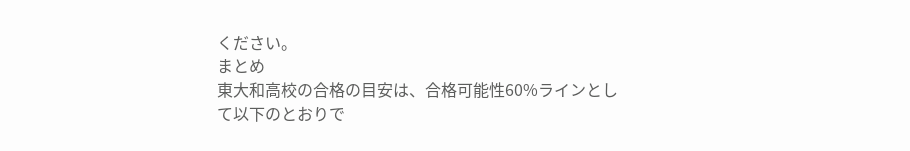ください。
まとめ
東大和高校の合格の目安は、合格可能性60%ラインとして以下のとおりで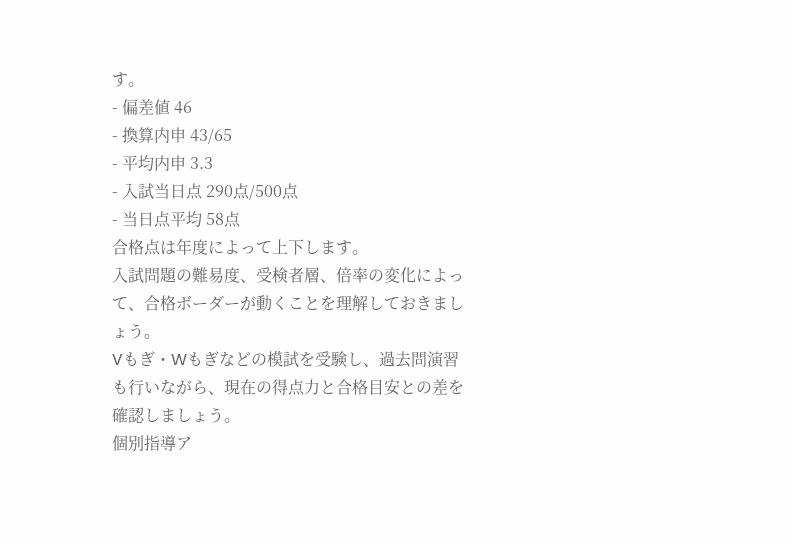す。
- 偏差値 46
- 換算内申 43/65
- 平均内申 3.3
- 入試当日点 290点/500点
- 当日点平均 58点
合格点は年度によって上下します。
入試問題の難易度、受検者層、倍率の変化によって、合格ボーダーが動くことを理解しておきましょう。
Vもぎ・Wもぎなどの模試を受験し、過去問演習も行いながら、現在の得点力と合格目安との差を確認しましょう。
個別指導ア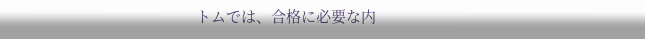トムでは、合格に必要な内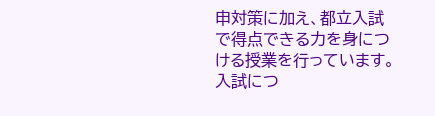申対策に加え、都立入試で得点できる力を身につける授業を行っています。入試につ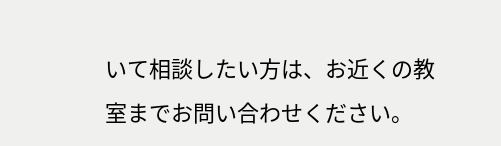いて相談したい方は、お近くの教室までお問い合わせください。